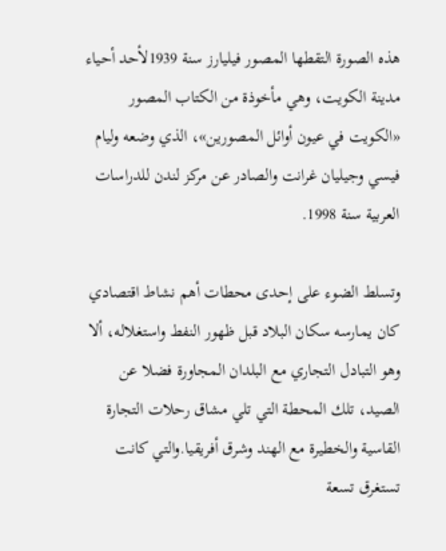هذه الصورة التقطها المصور فيليارز سنة 1939لأحد أحياء مدينة الكويت، وهي مأخوذة من الكتاب المصور «الكويت في عيون أوائل المصورين»، الذي وضعه وليام فيسي وجيليان غرانت والصادر عن مركز لندن للدراسات العربية سنة 1998.

وتسلط الضوء على إحدى محطات أهم نشاط اقتصادي كان يمارسه سكان البلاد قبل ظهور النفط واستغلاله، ألا وهو التبادل التجاري مع البلدان المجاورة فضلا عن الصيد، تلك المحطة التي تلي مشاق رحلات التجارة القاسية والخطيرة مع الهند وشرق أفريقيا.والتي كانت تستغرق تسعة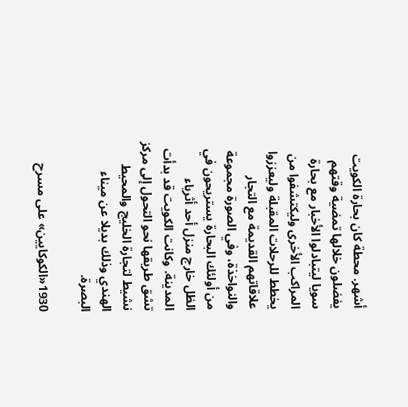أشهر. محطة كان بحارة الكويت يفضلون خلالها تمضية وقتهم سويا ليتبادلوا الأخبار مع بحارة المراكب الأخرى وليكتشفوا من يخطط للرحلات المقبلة وليعززوا علاقاتهم القديمة مع التجار والنواخذة، وفي الصورة مجموعة من أولئك البحارة يستريحون في الظل خارج منزل أحد أثرياء المدينة. وكانت الكويت قد بدأت تشق طريقها نحو التحول إلى مركز نشيط لتجارة الخليج والمحيط الهندي وذلك بديلا عن ميناء البصرة.

1930«الكوكايين» على مسرح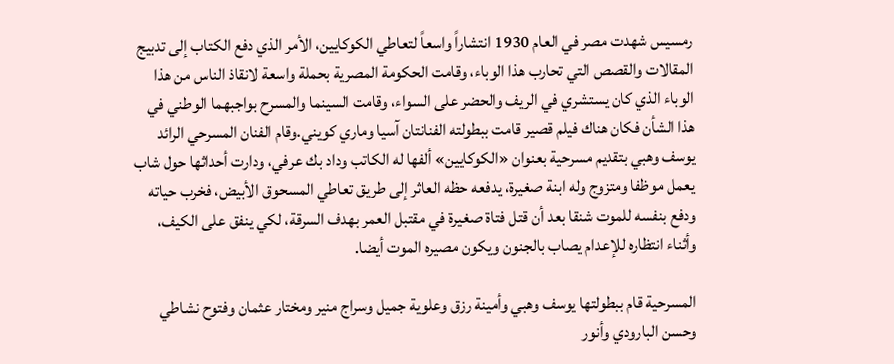رمسيس شهدت مصر في العام 1930 انتشاراً واسعاً لتعاطي الكوكايين، الأمر الذي دفع الكتاب إلى تدبيج المقالات والقصص التي تحارب هذا الوباء، وقامت الحكومة المصرية بحملة واسعة لانقاذ الناس من هذا الوباء الذي كان يستشري في الريف والحضر على السواء، وقامت السينما والمسرح بواجبهما الوطني في هذا الشأن فكان هناك فيلم قصير قامت ببطولته الفنانتان آسيا وماري كويني.وقام الفنان المسرحي الرائد يوسف وهبي بتقديم مسرحية بعنوان «الكوكايين» ألفها له الكاتب وداد بك عرفي، ودارت أحداثها حول شاب يعمل موظفا ومتزوج وله ابنة صغيرة، يدفعه حظه العاثر إلى طريق تعاطي المسحوق الأبيض، فخرب حياته ودفع بنفسه للموت شنقا بعد أن قتل فتاة صغيرة في مقتبل العمر بهدف السرقة، لكي ينفق على الكيف، وأثناء انتظاره للإعدام يصاب بالجنون ويكون مصيره الموت أيضا.

المسرحية قام ببطولتها يوسف وهبي وأمينة رزق وعلوية جميل وسراج منير ومختار عثمان وفتوح نشاطي وحسن البارودي وأنور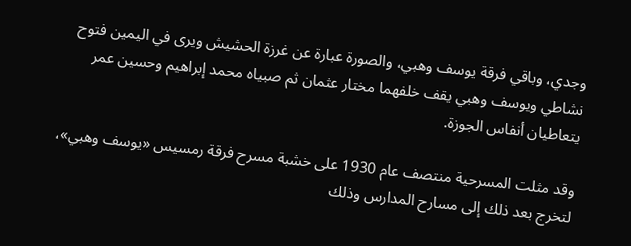وجدي، وباقي فرقة يوسف وهبي، والصورة عبارة عن غرزة الحشيش ويرى في اليمين فتوح نشاطي ويوسف وهبي يقف خلفهما مختار عثمان ثم صبياه محمد إبراهيم وحسين عمر يتعاطيان أنفاس الجوزة.

وقد مثلت المسرحية منتصف عام 1930 على خشبة مسرح فرقة رمسيس «يوسف وهبي»، لتخرج بعد ذلك إلى مسارح المدارس وذلك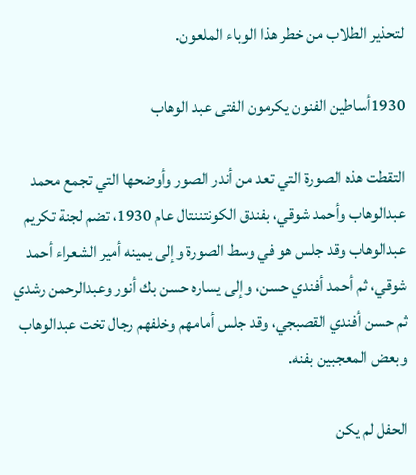لتحذير الطلاب من خطر هذا الوباء الملعون.

1930أساطين الفنون يكرمون الفتى عبد الوهاب

التقطت هذه الصورة التي تعد من أندر الصور وأوضحها التي تجمع محمد عبدالوهاب وأحمد شوقي، بفندق الكونتننتال عام 1930، تضم لجنة تكريم عبدالوهاب وقد جلس هو في وسط الصورة وإلى يمينه أمير الشعراء أحمد شوقي، ثم أحمد أفندي حسن، وإلى يساره حسن بك أنور وعبدالرحمن رشدي ثم حسن أفندي القصبجي، وقد جلس أمامهم وخلفهم رجال تخت عبدالوهاب وبعض المعجبين بفنه.

الحفل لم يكن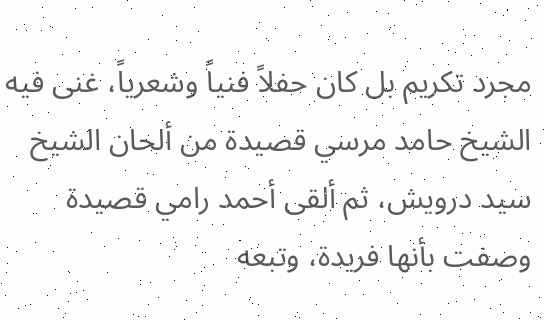مجرد تكريم بل كان حفلاً فنياً وشعرياً، غنى فيه الشيخ حامد مرسي قصيدة من ألحان الشيخ سيد درويش، ثم ألقى أحمد رامي قصيدة وصفت بأنها فريدة، وتبعه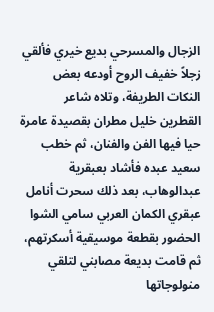الزجال والمسرحي بديع خيري فألقي زجلاً خفيف الروح أودعه بعض النكات الطريفة، وتلاه شاعر القطرين خليل مطران بقصيدة عامرة حيا فيها الفن والفنان، ثم خطب سعيد عبده فأشاد بعبقرية عبدالوهاب، بعد ذلك سحرت أنامل عبقري الكمان العربي سامي الشوا الحضور بقطعة موسيقية أسكرتهم، ثم قامت بديعة مصابني لتلقي منولوجاتها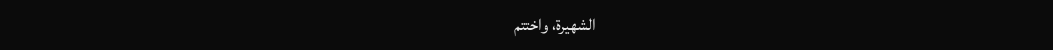الشهيرة، واختتم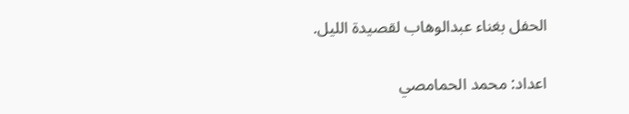الحفل بغناء عبدالوهاب لقصيدة الليل.

اعداد: محمد الحمامصي